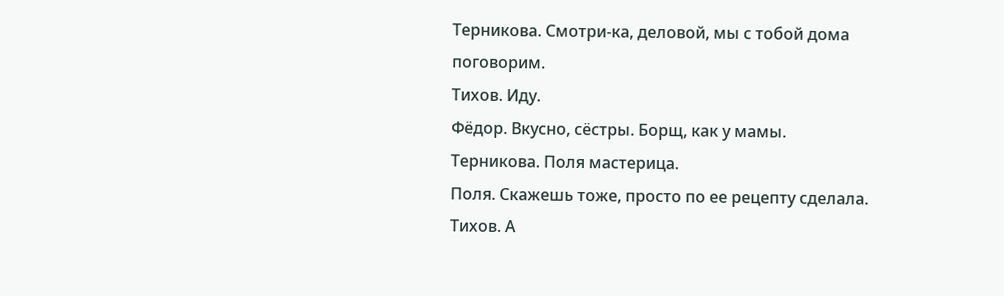Терникова. Смотри-ка, деловой, мы с тобой дома поговорим.
Тихов. Иду.
Фёдор. Вкусно, сёстры. Борщ, как у мамы.
Терникова. Поля мастерица.
Поля. Скажешь тоже, просто по ее рецепту сделала.
Тихов. А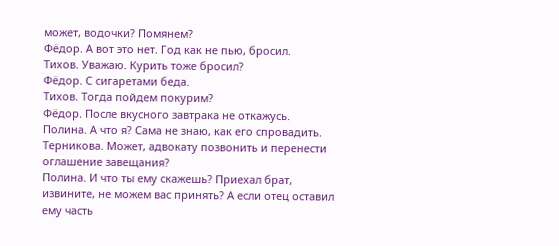может, водочки? Помянем?
Фёдор. А вот это нет. Год как не пью, бросил.
Тихов. Уважаю. Курить тоже бросил?
Фёдор. С сигаретами беда.
Тихов. Тогда пойдем покурим?
Фёдор. После вкусного завтрака не откажусь.
Полина. А что я? Сама не знаю, как его спровадить.
Терникова. Может, адвокату позвонить и перенести оглашение завещания?
Полина. И что ты ему скажешь? Приехал брат, извините, не можем вас принять? А если отец оставил ему часть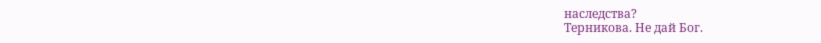наследства?
Терникова. Не дай Бог.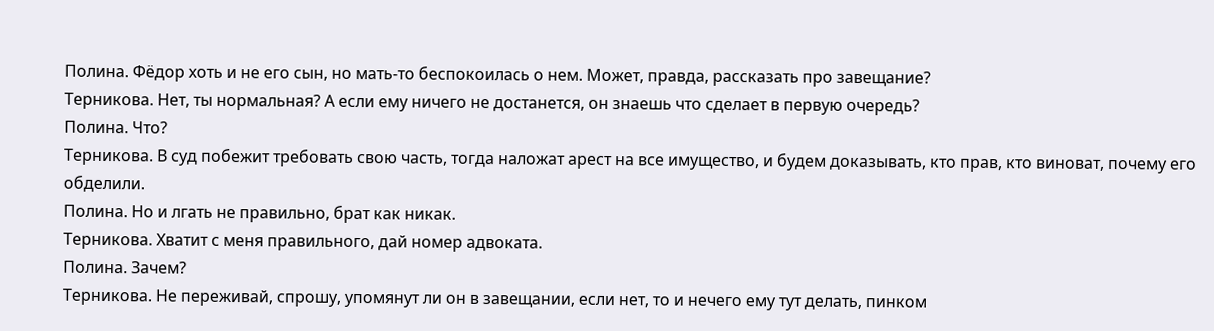Полина. Фёдор хоть и не его сын, но мать-то беспокоилась о нем. Может, правда, рассказать про завещание?
Терникова. Нет, ты нормальная? А если ему ничего не достанется, он знаешь что сделает в первую очередь?
Полина. Что?
Терникова. В суд побежит требовать свою часть, тогда наложат арест на все имущество, и будем доказывать, кто прав, кто виноват, почему его обделили.
Полина. Но и лгать не правильно, брат как никак.
Терникова. Хватит с меня правильного, дай номер адвоката.
Полина. Зачем?
Терникова. Не переживай, спрошу, упомянут ли он в завещании, если нет, то и нечего ему тут делать, пинком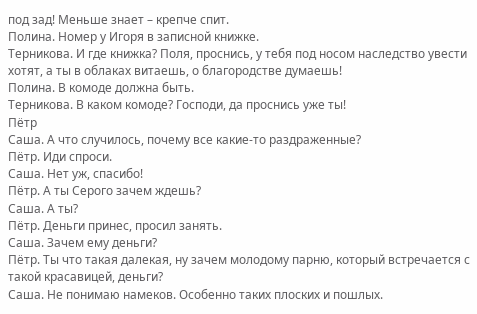под зад! Меньше знает – крепче спит.
Полина. Номер у Игоря в записной книжке.
Терникова. И где книжка? Поля, проснись, у тебя под носом наследство увести хотят, а ты в облаках витаешь, о благородстве думаешь!
Полина. В комоде должна быть.
Терникова. В каком комоде? Господи, да проснись уже ты!
Пётр
Саша. А что случилось, почему все какие-то раздраженные?
Пётр. Иди спроси.
Саша. Нет уж, спасибо!
Пётр. А ты Серого зачем ждешь?
Саша. А ты?
Пётр. Деньги принес, просил занять.
Саша. Зачем ему деньги?
Пётр. Ты что такая далекая, ну зачем молодому парню, который встречается с такой красавицей, деньги?
Саша. Не понимаю намеков. Особенно таких плоских и пошлых.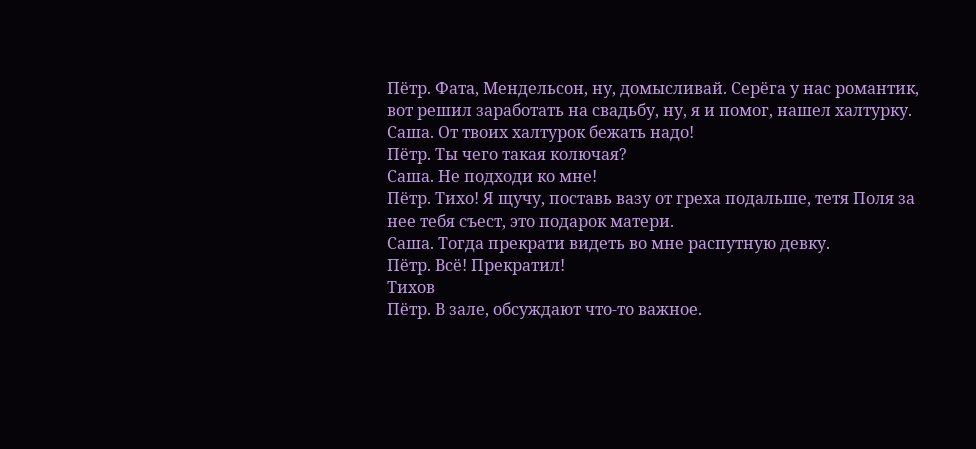Пётр. Фата, Мендельсон, ну, домысливай. Серёга у нас романтик, вот решил заработать на свадьбу, ну, я и помог, нашел халтурку.
Саша. От твоих халтурок бежать надо!
Пётр. Ты чего такая колючая?
Саша. Не подходи ко мне!
Пётр. Тихо! Я щучу, поставь вазу от греха подальше, тетя Поля за нее тебя съест, это подарок матери.
Саша. Тогда прекрати видеть во мне распутную девку.
Пётр. Всё! Прекратил!
Тихов
Пётр. В зале, обсуждают что-то важное.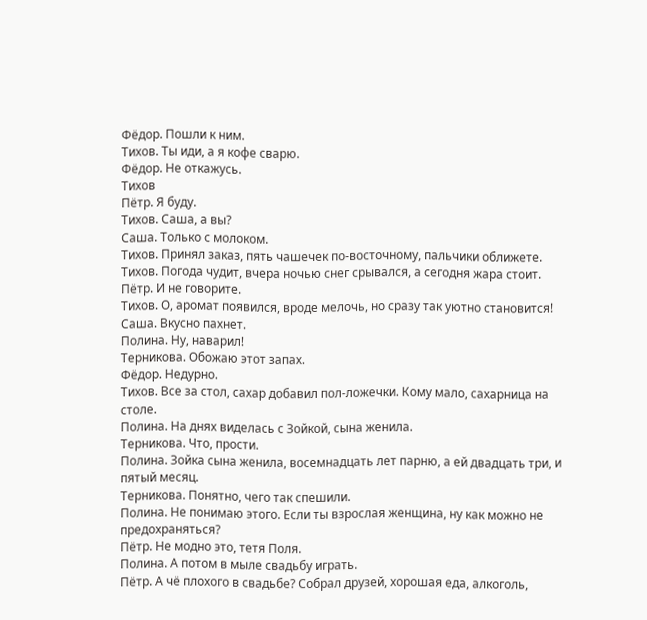Фёдор. Пошли к ним.
Тихов. Ты иди, а я кофе сварю.
Фёдор. Не откажусь.
Тихов
Пётр. Я буду.
Тихов. Саша, а вы?
Саша. Только с молоком.
Тихов. Принял заказ, пять чашечек по-восточному, пальчики оближете.
Тихов. Погода чудит, вчера ночью снег срывался, а сегодня жара стоит.
Пётр. И не говорите.
Тихов. О, аромат появился, вроде мелочь, но сразу так уютно становится!
Саша. Вкусно пахнет.
Полина. Ну, наварил!
Терникова. Обожаю этот запах.
Фёдор. Недурно.
Тихов. Все за стол, сахар добавил пол-ложечки. Кому мало, сахарница на столе.
Полина. На днях виделась с Зойкой, сына женила.
Терникова. Что, прости.
Полина. Зойка сына женила, восемнадцать лет парню, а ей двадцать три, и пятый месяц.
Терникова. Понятно, чего так спешили.
Полина. Не понимаю этого. Если ты взрослая женщина, ну как можно не предохраняться?
Пётр. Не модно это, тетя Поля.
Полина. А потом в мыле свадьбу играть.
Пётр. А чё плохого в свадьбе? Собрал друзей, хорошая еда, алкоголь,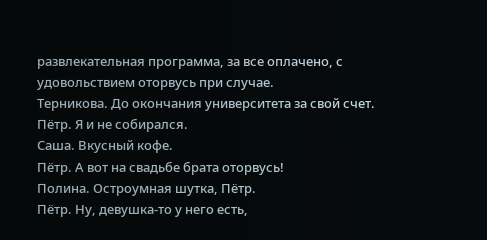развлекательная программа, за все оплачено, с удовольствием оторвусь при случае.
Терникова. До окончания университета за свой счет.
Пётр. Я и не собирался.
Саша. Вкусный кофе.
Пётр. А вот на свадьбе брата оторвусь!
Полина. Остроумная шутка, Пётр.
Пётр. Ну, девушка-то у него есть,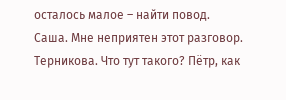осталось малое – найти повод.
Саша. Мне неприятен этот разговор.
Терникова. Что тут такого? Пётр, как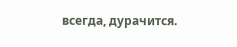всегда, дурачится.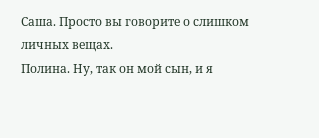Саша. Просто вы говорите о слишком личных вещах.
Полина. Ну, так он мой сын, и я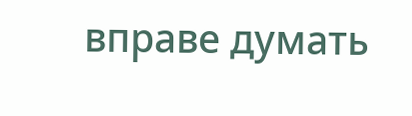вправе думать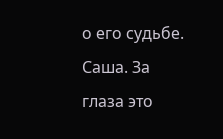о его судьбе.
Саша. За глаза это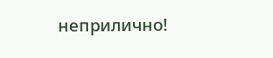неприлично!